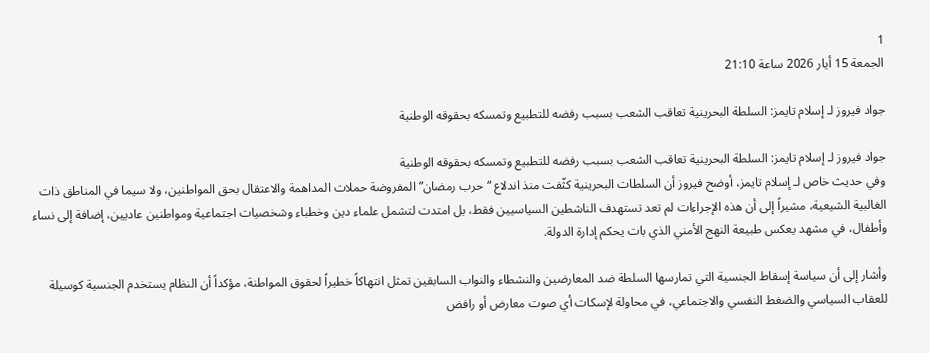1
الجمعة 15 أيار 2026 ساعة 21:10

جواد فيروز لـ إسلام تايمز: السلطة البحرينية تعاقب الشعب بسبب رفضه للتطبيع وتمسكه بحقوقه الوطنية

جواد فيروز لـ إسلام تايمز: السلطة البحرينية تعاقب الشعب بسبب رفضه للتطبيع وتمسكه بحقوقه الوطنية
وفي حديث خاص لـ إسلام تايمز، أوضح فيروز أن السلطات البحرينية كثّفت منذ اندلاع “حرب رمضان” المفروضة حملات المداهمة والاعتقال بحق المواطنين، ولا سيما في المناطق ذات الغالبية الشيعية، مشيراً إلى أن هذه الإجراءات لم تعد تستهدف الناشطين السياسيين فقط، بل امتدت لتشمل علماء دين وخطباء وشخصيات اجتماعية ومواطنين عاديين، إضافة إلى نساء وأطفال، في مشهد يعكس طبيعة النهج الأمني الذي بات يحكم إدارة الدولة.

وأشار إلى أن سياسة إسقاط الجنسية التي تمارسها السلطة ضد المعارضين والنشطاء والنواب السابقين تمثل انتهاكاً خطيراً لحقوق المواطنة، مؤكداً أن النظام يستخدم الجنسية كوسيلة للعقاب السياسي والضغط النفسي والاجتماعي، في محاولة لإسكات أي صوت معارض أو رافض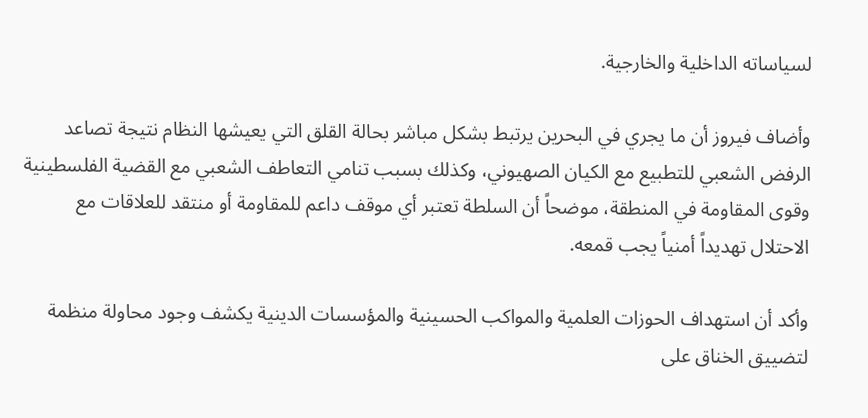لسياساته الداخلية والخارجية.

وأضاف فيروز أن ما يجري في البحرين يرتبط بشكل مباشر بحالة القلق التي يعيشها النظام نتيجة تصاعد الرفض الشعبي للتطبيع مع الكيان الصهيوني، وكذلك بسبب تنامي التعاطف الشعبي مع القضية الفلسطينية وقوى المقاومة في المنطقة، موضحاً أن السلطة تعتبر أي موقف داعم للمقاومة أو منتقد للعلاقات مع الاحتلال تهديداً أمنياً يجب قمعه.

وأكد أن استهداف الحوزات العلمية والمواكب الحسينية والمؤسسات الدينية يكشف وجود محاولة منظمة لتضييق الخناق على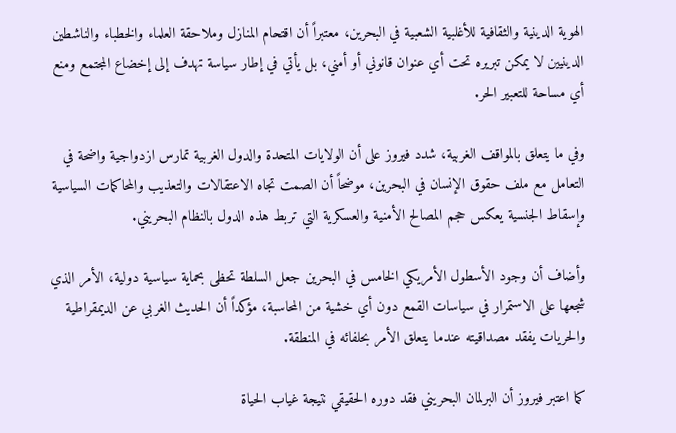الهوية الدينية والثقافية للأغلبية الشعبية في البحرين، معتبراً أن اقتحام المنازل وملاحقة العلماء والخطباء والناشطين الدينيين لا يمكن تبريره تحت أي عنوان قانوني أو أمني، بل يأتي في إطار سياسة تهدف إلى إخضاع المجتمع ومنع أي مساحة للتعبير الحر.

وفي ما يتعلق بالمواقف الغربية، شدد فيروز على أن الولايات المتحدة والدول الغربية تمارس ازدواجية واضحة في التعامل مع ملف حقوق الإنسان في البحرين، موضحاً أن الصمت تجاه الاعتقالات والتعذيب والمحاكمات السياسية وإسقاط الجنسية يعكس حجم المصالح الأمنية والعسكرية التي تربط هذه الدول بالنظام البحريني.

وأضاف أن وجود الأسطول الأمريكي الخامس في البحرين جعل السلطة تحظى بحماية سياسية دولية، الأمر الذي شجعها على الاستمرار في سياسات القمع دون أي خشية من المحاسبة، مؤكداً أن الحديث الغربي عن الديمقراطية والحريات يفقد مصداقيته عندما يتعلق الأمر بحلفائه في المنطقة.

كما اعتبر فيروز أن البرلمان البحريني فقد دوره الحقيقي نتيجة غياب الحياة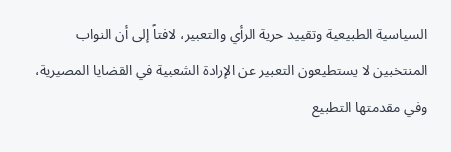السياسية الطبيعية وتقييد حرية الرأي والتعبير، لافتاً إلى أن النواب المنتخبين لا يستطيعون التعبير عن الإرادة الشعبية في القضايا المصيرية، وفي مقدمتها التطبيع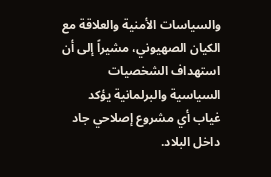والسياسات الأمنية والعلاقة مع الكيان الصهيوني، مشيراً إلى أن استهداف الشخصيات السياسية والبرلمانية يؤكد غياب أي مشروع إصلاحي جاد داخل البلاد.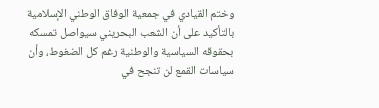وختم القيادي في جمعية الوفاق الوطني الإسلامية بالتأكيد على أن الشعب البحريني سيواصل تمسكه بحقوقه السياسية والوطنية رغم كل الضغوط، وأن سياسات القمع لن تنجح في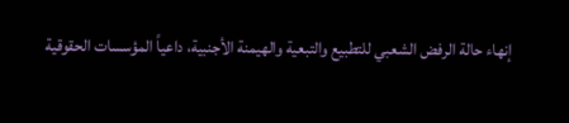إنهاء حالة الرفض الشعبي للتطبيع والتبعية والهيمنة الأجنبية، داعياً المؤسسات الحقوقية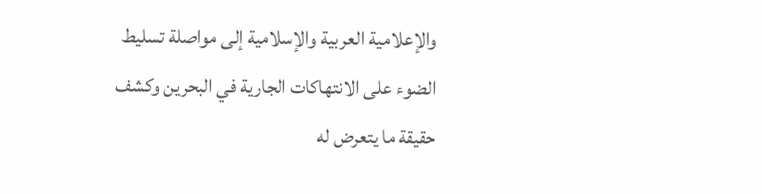والإعلامية العربية والإسلامية إلى مواصلة تسليط الضوء على الانتهاكات الجارية في البحرين وكشف حقيقة ما يتعرض له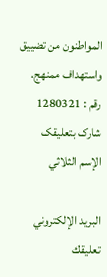المواطنون من تضييق واستهداف ممنهج.
رقم : 1280321
شارک بتعلیقک
الإسم الثلاثي

البريد الإلكتروني
تعليقك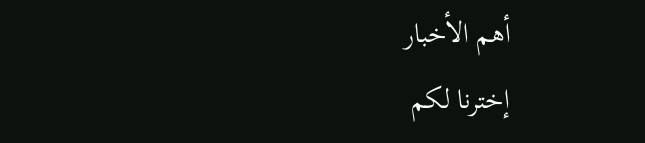أهم الأخبار
إخترنا لکم